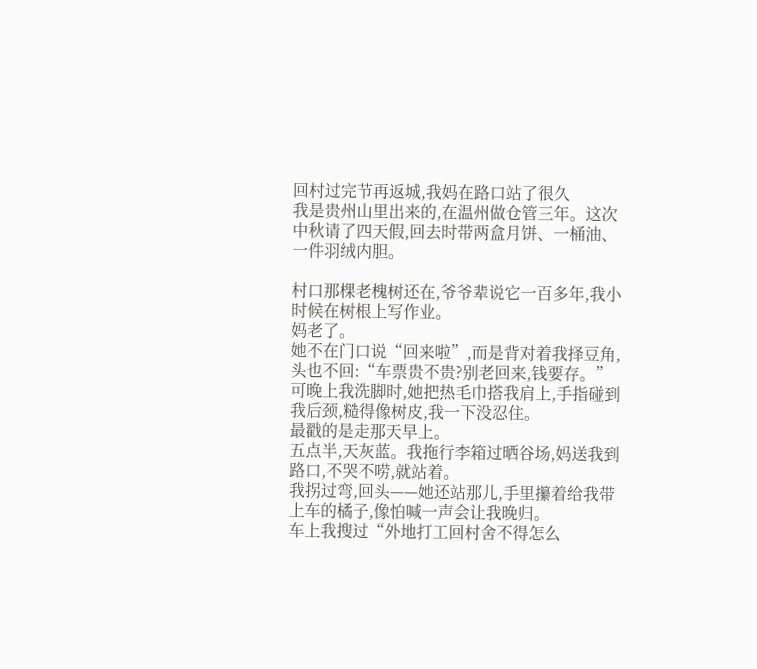回村过完节再返城,我妈在路口站了很久
我是贵州山里出来的,在温州做仓管三年。这次中秋请了四天假,回去时带两盒月饼、一桶油、一件羽绒内胆。

村口那棵老槐树还在,爷爷辈说它一百多年,我小时候在树根上写作业。
妈老了。
她不在门口说“回来啦”,而是背对着我择豆角,头也不回:“车票贵不贵?别老回来,钱要存。”
可晚上我洗脚时,她把热毛巾搭我肩上,手指碰到我后颈,糙得像树皮,我一下没忍住。
最戳的是走那天早上。
五点半,天灰蓝。我拖行李箱过晒谷场,妈送我到路口,不哭不唠,就站着。
我拐过弯,回头——她还站那儿,手里攥着给我带上车的橘子,像怕喊一声会让我晚归。
车上我搜过“外地打工回村舍不得怎么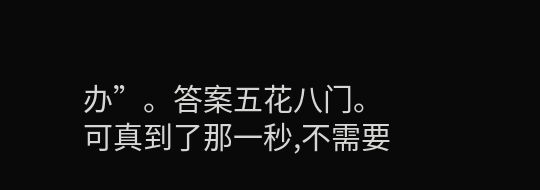办”。答案五花八门。
可真到了那一秒,不需要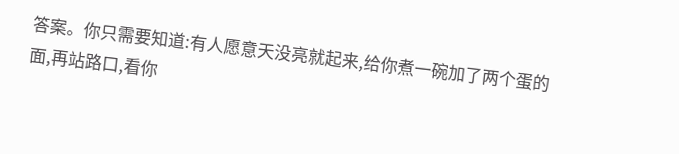答案。你只需要知道:有人愿意天没亮就起来,给你煮一碗加了两个蛋的面,再站路口,看你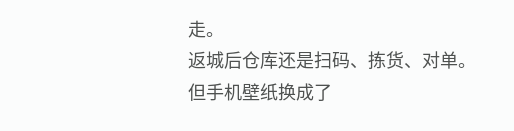走。
返城后仓库还是扫码、拣货、对单。
但手机壁纸换成了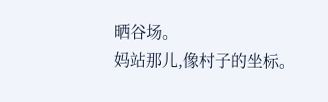晒谷场。
妈站那儿,像村子的坐标。